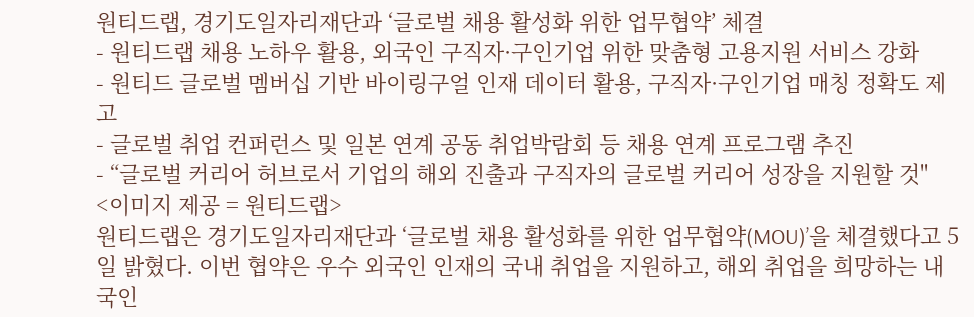원티드랩, 경기도일자리재단과 ‘글로벌 채용 활성화 위한 업무협약’ 체결
- 원티드랩 채용 노하우 활용, 외국인 구직자·구인기업 위한 맞춤형 고용지원 서비스 강화
- 원티드 글로벌 멤버십 기반 바이링구얼 인재 데이터 활용, 구직자·구인기업 매칭 정확도 제고
- 글로벌 취업 컨퍼런스 및 일본 연계 공동 취업박람회 등 채용 연계 프로그램 추진
- “글로벌 커리어 허브로서 기업의 해외 진출과 구직자의 글로벌 커리어 성장을 지원할 것"
<이미지 제공 = 원티드랩>
원티드랩은 경기도일자리재단과 ‘글로벌 채용 활성화를 위한 업무협약(MOU)’을 체결했다고 5일 밝혔다. 이번 협약은 우수 외국인 인재의 국내 취업을 지원하고, 해외 취업을 희망하는 내국인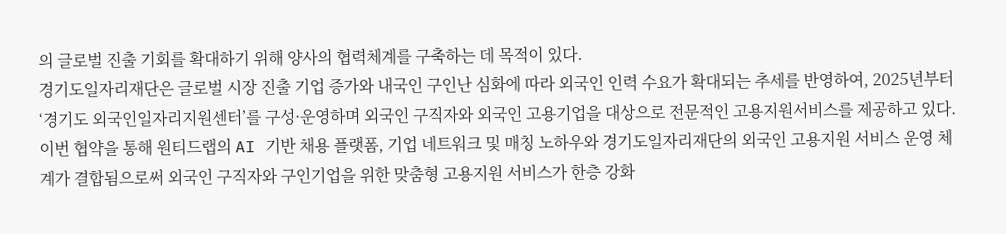의 글로벌 진출 기회를 확대하기 위해 양사의 협력체계를 구축하는 데 목적이 있다.
경기도일자리재단은 글로벌 시장 진출 기업 증가와 내국인 구인난 심화에 따라 외국인 인력 수요가 확대되는 추세를 반영하여, 2025년부터 ‘경기도 외국인일자리지원센터’를 구성·운영하며 외국인 구직자와 외국인 고용기업을 대상으로 전문적인 고용지원서비스를 제공하고 있다.
이번 협약을 통해 원티드랩의 AI 기반 채용 플랫폼, 기업 네트워크 및 매칭 노하우와 경기도일자리재단의 외국인 고용지원 서비스 운영 체계가 결합됨으로써 외국인 구직자와 구인기업을 위한 맞춤형 고용지원 서비스가 한층 강화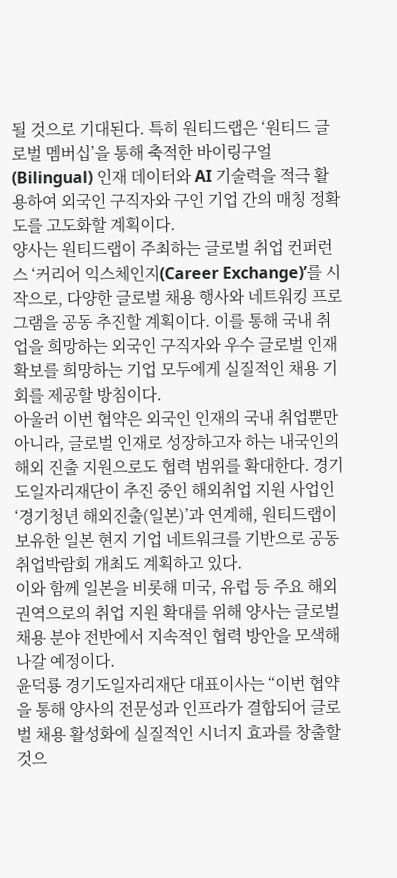될 것으로 기대된다. 특히 원티드랩은 ‘원티드 글로벌 멤버십’을 통해 축적한 바이링구얼(Bilingual) 인재 데이터와 AI 기술력을 적극 활용하여 외국인 구직자와 구인 기업 간의 매칭 정확도를 고도화할 계획이다.
양사는 원티드랩이 주최하는 글로벌 취업 컨퍼런스 ‘커리어 익스체인지(Career Exchange)’를 시작으로, 다양한 글로벌 채용 행사와 네트워킹 프로그램을 공동 추진할 계획이다. 이를 통해 국내 취업을 희망하는 외국인 구직자와 우수 글로벌 인재 확보를 희망하는 기업 모두에게 실질적인 채용 기회를 제공할 방침이다.
아울러 이번 협약은 외국인 인재의 국내 취업뿐만 아니라, 글로벌 인재로 성장하고자 하는 내국인의 해외 진출 지원으로도 협력 범위를 확대한다. 경기도일자리재단이 추진 중인 해외취업 지원 사업인 ‘경기청년 해외진출(일본)’과 연계해, 원티드랩이 보유한 일본 현지 기업 네트워크를 기반으로 공동 취업박람회 개최도 계획하고 있다.
이와 함께 일본을 비롯해 미국, 유럽 등 주요 해외 권역으로의 취업 지원 확대를 위해 양사는 글로벌 채용 분야 전반에서 지속적인 협력 방안을 모색해 나갈 예정이다.
윤덕룡 경기도일자리재단 대표이사는 “이번 협약을 통해 양사의 전문성과 인프라가 결합되어 글로벌 채용 활성화에 실질적인 시너지 효과를 창출할 것으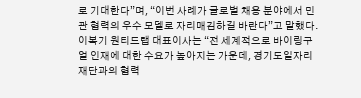로 기대한다”며, “이번 사례가 글로벌 채용 분야에서 민관 협력의 우수 모델로 자리매김하길 바란다”고 말했다.
이복기 원티드랩 대표이사는 “전 세계적으로 바이링구얼 인재에 대한 수요가 높아지는 가운데, 경기도일자리재단과의 협력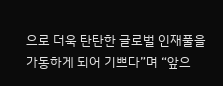으로 더욱 탄탄한 글로벌 인재풀을 가동하게 되어 기쁘다”며 “앞으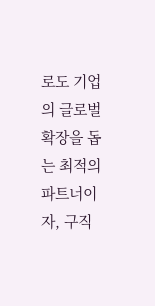로도 기업의 글로벌 확장을 돕는 최적의 파트너이자, 구직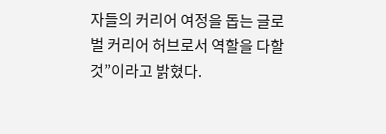자들의 커리어 여정을 돕는 글로벌 커리어 허브로서 역할을 다할 것”이라고 밝혔다.